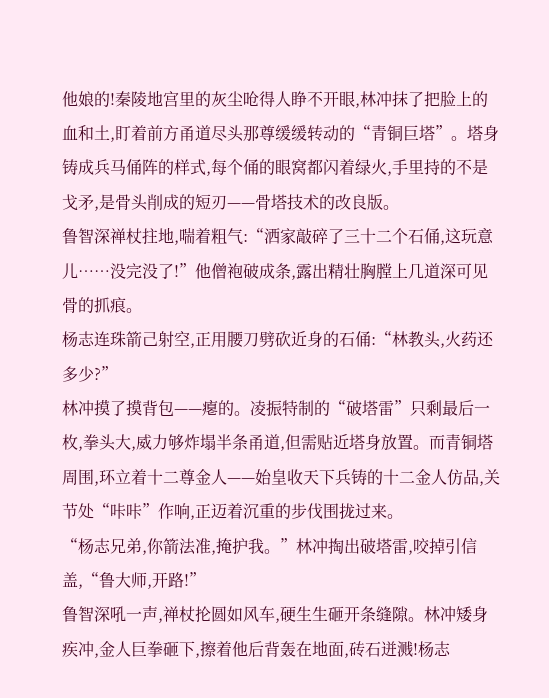他娘的!秦陵地宫里的灰尘呛得人睁不开眼,林冲抹了把脸上的血和土,盯着前方甬道尽头那尊缓缓转动的“青铜巨塔”。塔身铸成兵马俑阵的样式,每个俑的眼窝都闪着绿火,手里持的不是戈矛,是骨头削成的短刃——骨塔技术的改良版。
鲁智深禅杖拄地,喘着粗气:“洒家敲碎了三十二个石俑,这玩意儿……没完没了!”他僧袍破成条,露出精壮胸膛上几道深可见骨的抓痕。
杨志连珠箭己射空,正用腰刀劈砍近身的石俑:“林教头,火药还多少?”
林冲摸了摸背包——瘪的。凌振特制的“破塔雷”只剩最后一枚,拳头大,威力够炸塌半条甬道,但需贴近塔身放置。而青铜塔周围,环立着十二尊金人——始皇收天下兵铸的十二金人仿品,关节处“咔咔”作响,正迈着沉重的步伐围拢过来。
“杨志兄弟,你箭法准,掩护我。”林冲掏出破塔雷,咬掉引信盖,“鲁大师,开路!”
鲁智深吼一声,禅杖抡圆如风车,硬生生砸开条缝隙。林冲矮身疾冲,金人巨拳砸下,擦着他后背轰在地面,砖石迸溅!杨志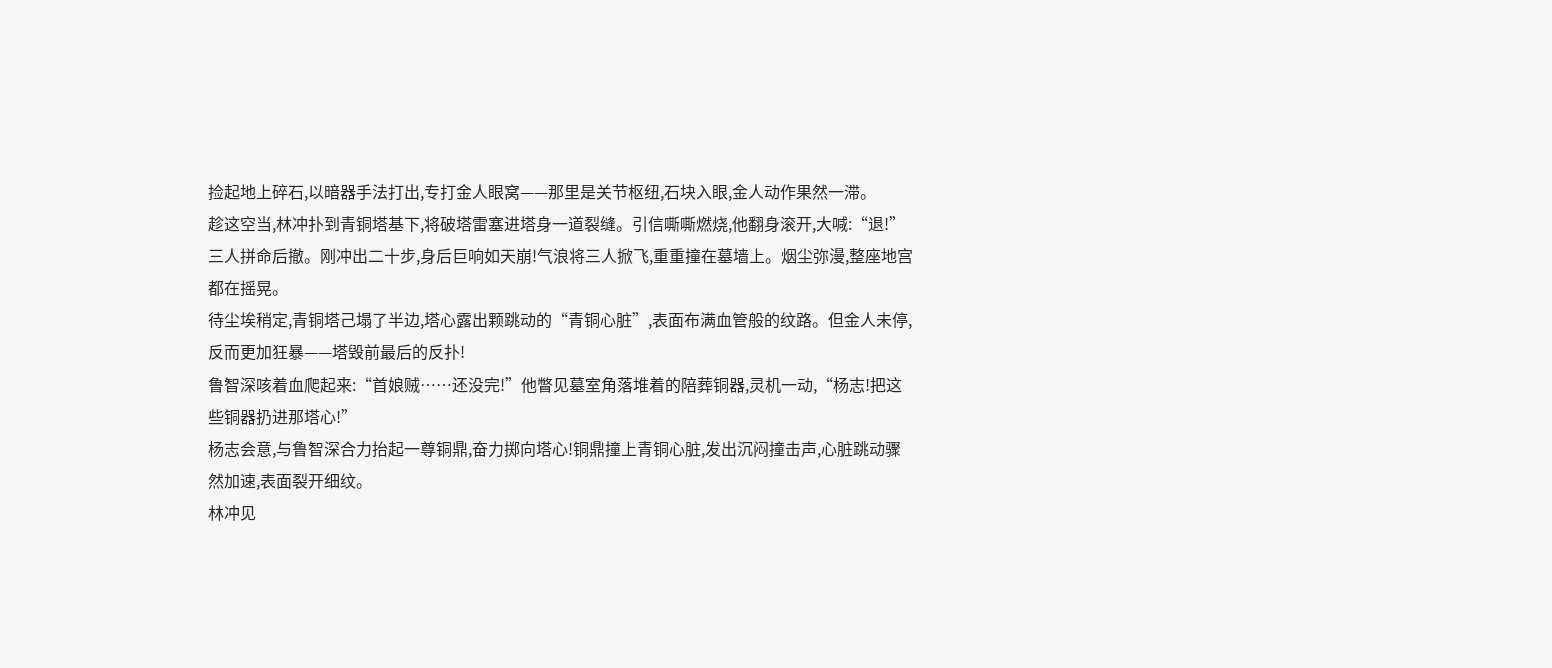捡起地上碎石,以暗器手法打出,专打金人眼窝——那里是关节枢纽,石块入眼,金人动作果然一滞。
趁这空当,林冲扑到青铜塔基下,将破塔雷塞进塔身一道裂缝。引信嘶嘶燃烧,他翻身滚开,大喊:“退!”
三人拼命后撤。刚冲出二十步,身后巨响如天崩!气浪将三人掀飞,重重撞在墓墙上。烟尘弥漫,整座地宫都在摇晃。
待尘埃稍定,青铜塔己塌了半边,塔心露出颗跳动的“青铜心脏”,表面布满血管般的纹路。但金人未停,反而更加狂暴——塔毁前最后的反扑!
鲁智深咳着血爬起来:“首娘贼……还没完!”他瞥见墓室角落堆着的陪葬铜器,灵机一动,“杨志!把这些铜器扔进那塔心!”
杨志会意,与鲁智深合力抬起一尊铜鼎,奋力掷向塔心!铜鼎撞上青铜心脏,发出沉闷撞击声,心脏跳动骤然加速,表面裂开细纹。
林冲见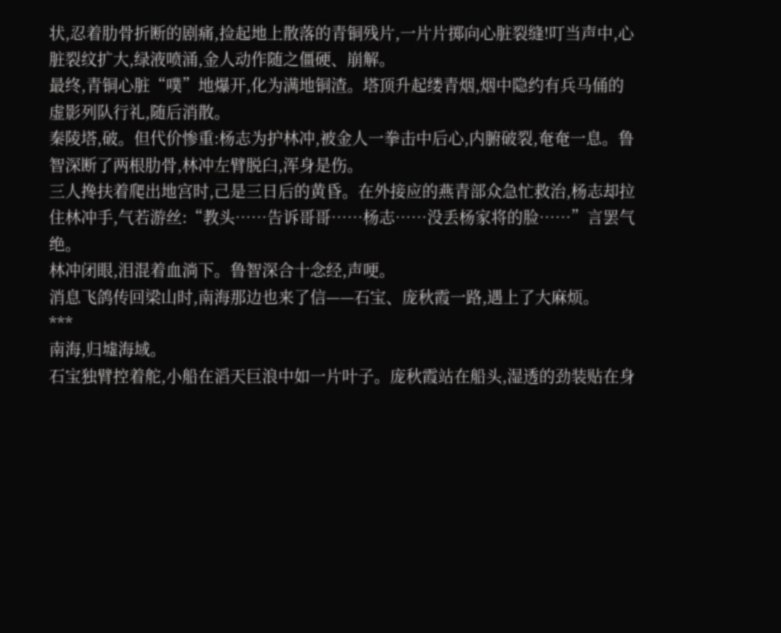状,忍着肋骨折断的剧痛,捡起地上散落的青铜残片,一片片掷向心脏裂缝!叮当声中,心脏裂纹扩大,绿液喷涌,金人动作随之僵硬、崩解。
最终,青铜心脏“噗”地爆开,化为满地铜渣。塔顶升起缕青烟,烟中隐约有兵马俑的虚影列队行礼,随后消散。
秦陵塔,破。但代价惨重:杨志为护林冲,被金人一拳击中后心,内腑破裂,奄奄一息。鲁智深断了两根肋骨,林冲左臂脱臼,浑身是伤。
三人搀扶着爬出地宫时,己是三日后的黄昏。在外接应的燕青部众急忙救治,杨志却拉住林冲手,气若游丝:“教头……告诉哥哥……杨志……没丢杨家将的脸……”言罢气绝。
林冲闭眼,泪混着血淌下。鲁智深合十念经,声哽。
消息飞鸽传回梁山时,南海那边也来了信——石宝、庞秋霞一路,遇上了大麻烦。
***
南海,归墟海域。
石宝独臂控着舵,小船在滔天巨浪中如一片叶子。庞秋霞站在船头,湿透的劲装贴在身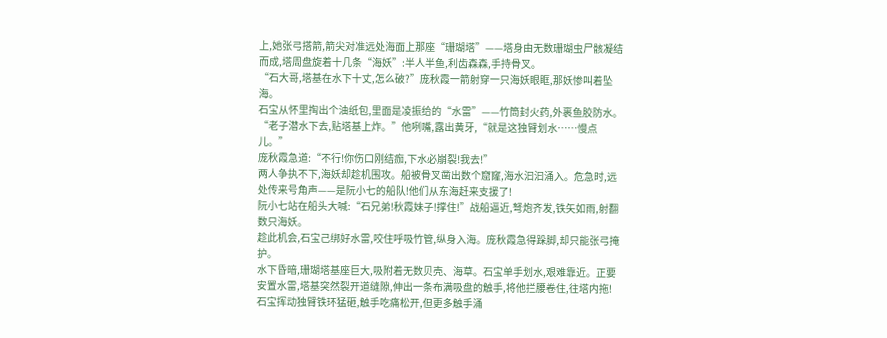上,她张弓搭箭,箭尖对准远处海面上那座“珊瑚塔”——塔身由无数珊瑚虫尸骸凝结而成,塔周盘旋着十几条“海妖”:半人半鱼,利齿森森,手持骨叉。
“石大哥,塔基在水下十丈,怎么破?”庞秋霞一箭射穿一只海妖眼眶,那妖惨叫着坠海。
石宝从怀里掏出个油纸包,里面是凌振给的“水雷”——竹筒封火药,外裹鱼胶防水。“老子潜水下去,贴塔基上炸。”他咧嘴,露出黄牙,“就是这独臂划水……慢点儿。”
庞秋霞急道:“不行!你伤口刚结痂,下水必崩裂!我去!”
两人争执不下,海妖却趁机围攻。船被骨叉凿出数个窟窿,海水汩汩涌入。危急时,远处传来号角声——是阮小七的船队!他们从东海赶来支援了!
阮小七站在船头大喊:“石兄弟!秋霞妹子!撑住!”战船逼近,弩炮齐发,铁矢如雨,射翻数只海妖。
趁此机会,石宝己绑好水雷,咬住呼吸竹管,纵身入海。庞秋霞急得跺脚,却只能张弓掩护。
水下昏暗,珊瑚塔基座巨大,吸附着无数贝壳、海草。石宝单手划水,艰难靠近。正要安置水雷,塔基突然裂开道缝隙,伸出一条布满吸盘的触手,将他拦腰卷住,往塔内拖!
石宝挥动独臂铁环猛砸,触手吃痛松开,但更多触手涌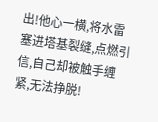出!他心一横,将水雷塞进塔基裂缝,点燃引信,自己却被触手缠紧,无法挣脱!